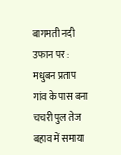बागमती नदी उफान पर : मधुबन प्रताप गांव के पास बना चचरी पुल तेज बहाव में समाया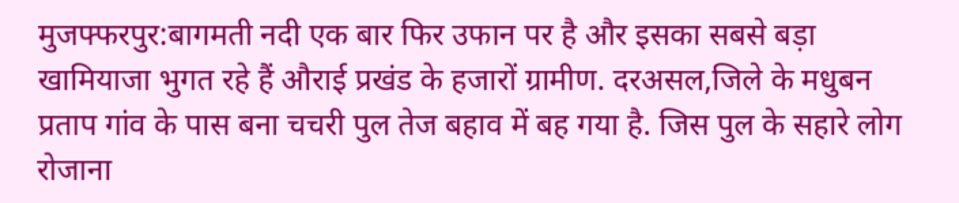मुजफ्फरपुर:बागमती नदी एक बार फिर उफान पर है और इसका सबसे बड़ा खामियाजा भुगत रहे हैं औराई प्रखंड के हजारों ग्रामीण. दरअसल,जिले के मधुबन प्रताप गांव के पास बना चचरी पुल तेज बहाव में बह गया है. जिस पुल के सहारे लोग रोजाना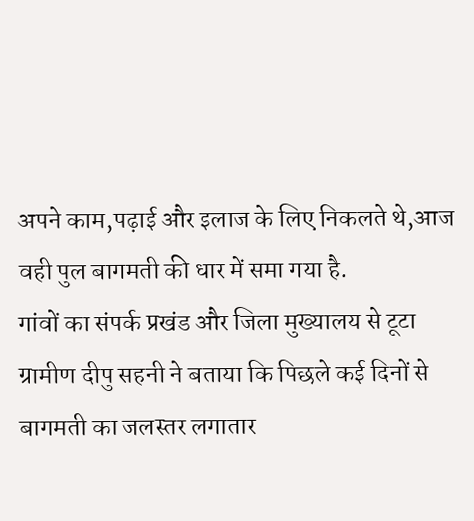अपने काम,पढ़ाई और इलाज के लिए निकलते थे,आज वही पुल बागमती की धार में समा गया है.
गांवों का संपर्क प्रखंड और जिला मुख्यालय से टूटा
ग्रामीण दीपु सहनी ने बताया कि पिछले कई दिनों से बागमती का जलस्तर लगातार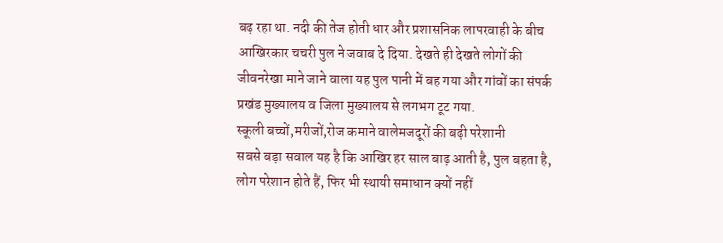बढ़ रहा था. नदी की तेज होती धार और प्रशासनिक लापरवाही के बीच आखिरकार चचरी पुल ने जवाब दे दिया. देखते ही देखते लोगों की जीवनरेखा माने जाने वाला यह पुल पानी में बह गया और गांवों का संपर्क प्रखंड मुख्यालय व जिला मुख्यालय से लगभग टूट गया.
स्कूली बच्चों,मरीजों,रोज कमाने वालेमजदूरों की बढ़ी परेशानी
सबसे बड़ा सवाल यह है कि आखिर हर साल बाढ़ आती है, पुल बहता है, लोग परेशान होते हैं, फिर भी स्थायी समाधान क्यों नहीं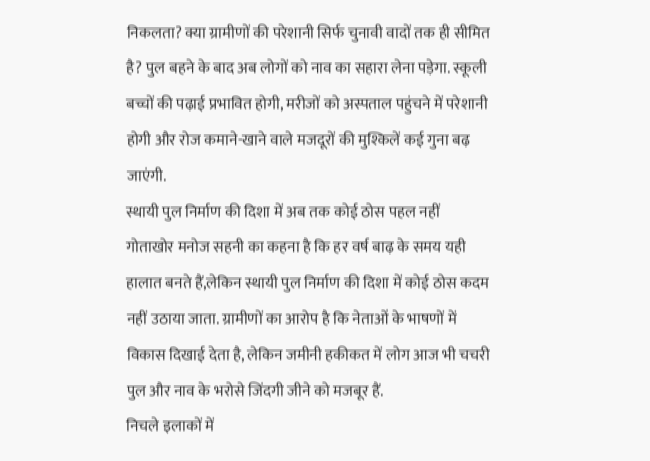निकलता? क्या ग्रामीणों की परेशानी सिर्फ चुनावी वादों तक ही सीमित है? पुल बहने के बाद अब लोगों को नाव का सहारा लेना पड़ेगा. स्कूली बच्चों की पढ़ाई प्रभावित होगी, मरीजों को अस्पताल पहुंचने में परेशानी होगी और रोज कमाने-खाने वाले मजदूरों की मुश्किलें कई गुना बढ़ जाएंगी.
स्थायी पुल निर्माण की दिशा में अब तक कोई ठोस पहल नहीं
गोताखोर मनोज सहनी का कहना है कि हर वर्ष बाढ़ के समय यही हालात बनते हैं,लेकिन स्थायी पुल निर्माण की दिशा में कोई ठोस कदम नहीं उठाया जाता. ग्रामीणों का आरोप है कि नेताओं के भाषणों में विकास दिखाई देता है, लेकिन जमीनी हकीकत में लोग आज भी चचरी पुल और नाव के भरोसे जिंदगी जीने को मजबूर हैं.
निचले इलाकों में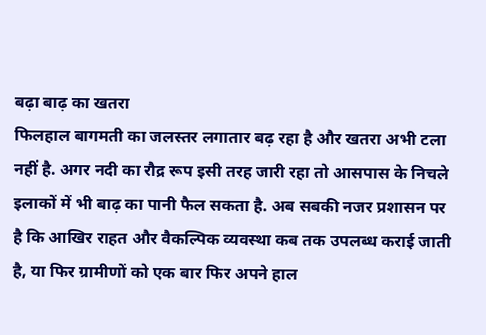बढ़ा बाढ़ का खतरा
फिलहाल बागमती का जलस्तर लगातार बढ़ रहा है और खतरा अभी टला नहीं है. अगर नदी का रौद्र रूप इसी तरह जारी रहा तो आसपास के निचले इलाकों में भी बाढ़ का पानी फैल सकता है. अब सबकी नजर प्रशासन पर है कि आखिर राहत और वैकल्पिक व्यवस्था कब तक उपलब्ध कराई जाती है, या फिर ग्रामीणों को एक बार फिर अपने हाल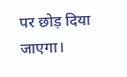पर छोड़ दिया जाएगा।